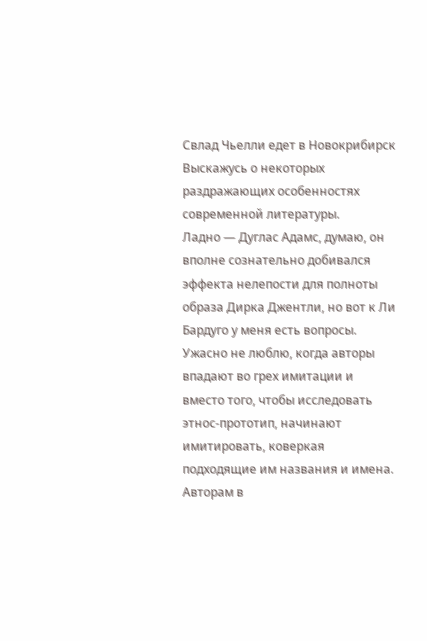Свлад Чьелли едет в Новокрибирск
Выскажусь о некоторых раздражающих особенностях современной литературы.
Ладно — Дуглас Адамс, думаю, он вполне сознательно добивался эффекта нелепости для полноты образа Дирка Джентли, но вот к Ли Бардуго у меня есть вопросы. Ужасно не люблю, когда авторы впадают во грех имитации и вместо того, чтобы исследовать этнос-прототип, начинают имитировать, коверкая подходящие им названия и имена. Авторам в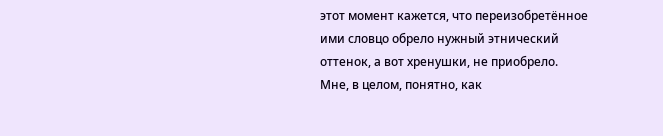этот момент кажется, что переизобретённое ими словцо обрело нужный этнический оттенок, а вот хренушки, не приобрело.
Мне, в целом, понятно, как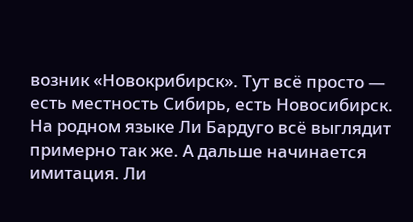возник «Новокрибирск». Тут всё просто — есть местность Сибирь, есть Новосибирск. На родном языке Ли Бардуго всё выглядит примерно так же. А дальше начинается имитация. Ли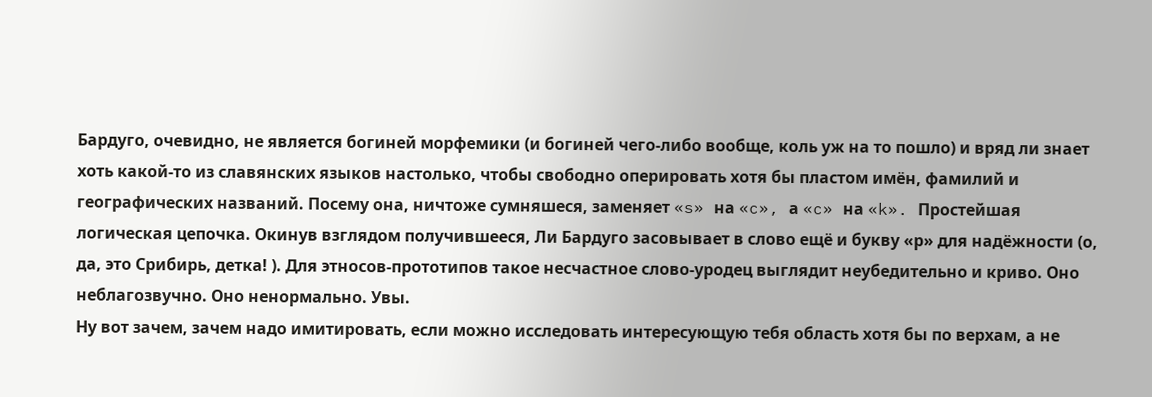Бардуго, очевидно, не является богиней морфемики (и богиней чего-либо вообще, коль уж на то пошло) и вряд ли знает хоть какой-то из славянских языков настолько, чтобы свободно оперировать хотя бы пластом имён, фамилий и географических названий. Посему она, ничтоже сумняшеся, заменяет «s» на «c», а «c» на «k». Простейшая логическая цепочка. Окинув взглядом получившееся, Ли Бардуго засовывает в слово ещё и букву «р» для надёжности (о, да, это Срибирь, детка! ). Для этносов-прототипов такое несчастное слово-уродец выглядит неубедительно и криво. Оно неблагозвучно. Оно ненормально. Увы.
Ну вот зачем, зачем надо имитировать, если можно исследовать интересующую тебя область хотя бы по верхам, а не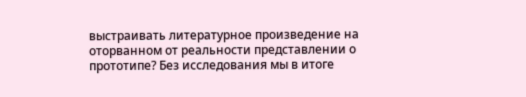выстраивать литературное произведение на оторванном от реальности представлении о прототипе? Без исследования мы в итоге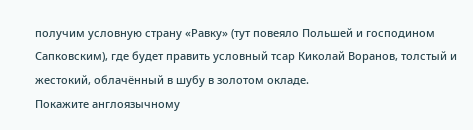получим условную страну «Равку» (тут повеяло Польшей и господином Сапковским), где будет править условный тсар Киколай Воранов, толстый и жестокий, облачённый в шубу в золотом окладе.
Покажите англоязычному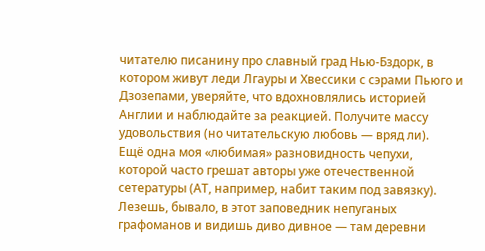читателю писанину про славный град Нью-Бздорк, в котором живут леди Лгауры и Хвессики с сэрами Пьюго и Дзозепами, уверяйте, что вдохновлялись историей Англии и наблюдайте за реакцией. Получите массу удовольствия (но читательскую любовь — вряд ли).
Ещё одна моя «любимая» разновидность чепухи, которой часто грешат авторы уже отечественной сетературы (АТ, например, набит таким под завязку). Лезешь, бывало, в этот заповедник непуганых графоманов и видишь диво дивное — там деревни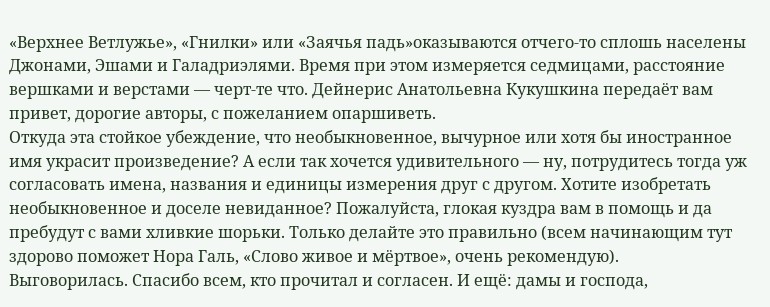«Верхнее Ветлужье», «Гнилки» или «Заячья падь»оказываются отчего-то сплошь населены Джонами, Эшами и Галадриэлями. Время при этом измеряется седмицами, расстояние вершками и верстами — черт-те что. Дейнерис Анатольевна Кукушкина передаёт вам привет, дорогие авторы, с пожеланием опаршиветь.
Откуда эта стойкое убеждение, что необыкновенное, вычурное или хотя бы иностранное имя украсит произведение? А если так хочется удивительного — ну, потрудитесь тогда уж согласовать имена, названия и единицы измерения друг с другом. Хотите изобретать необыкновенное и доселе невиданное? Пожалуйста, глокая куздра вам в помощь и да пребудут с вами хливкие шорьки. Только делайте это правильно (всем начинающим тут здорово поможет Нора Галь, «Слово живое и мёртвое», очень рекомендую).
Выговорилась. Спасибо всем, кто прочитал и согласен. И ещё: дамы и господа,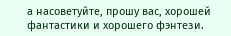а насоветуйте, прошу вас, хорошей фантастики и хорошего фэнтези.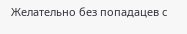Желательно без попадацев с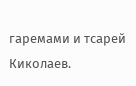гаремами и тсарей Киколаев.